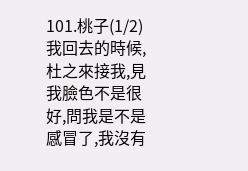101.桃子(1/2)
我回去的時候,杜之來接我,見我臉色不是很好,問我是不是感冒了,我沒有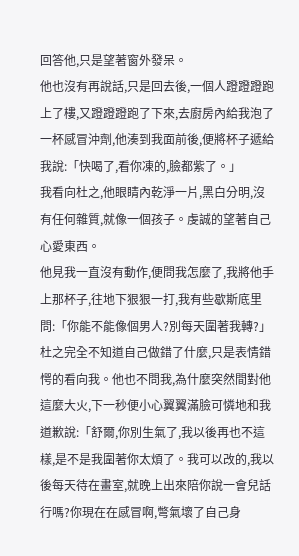回答他,只是望著窗外發呆。
他也沒有再說話,只是回去後,一個人蹬蹬蹬跑上了樓,又蹬蹬蹬跑了下來,去廚房內給我泡了一杯感冒沖劑,他湊到我面前後,便將杯子遞給我說:「快喝了,看你凍的,臉都紫了。」
我看向杜之,他眼睛內乾淨一片,黑白分明,沒有任何雜質,就像一個孩子。虔誠的望著自己心愛東西。
他見我一直沒有動作,便問我怎麼了,我將他手上那杯子,往地下狠狠一打,我有些歇斯底里問:「你能不能像個男人?別每天圍著我轉?」
杜之完全不知道自己做錯了什麼,只是表情錯愕的看向我。他也不問我,為什麼突然間對他這麼大火,下一秒便小心翼翼滿臉可憐地和我道歉說:「舒爾,你別生氣了,我以後再也不這樣,是不是我圍著你太煩了。我可以改的,我以後每天待在畫室,就晚上出來陪你說一會兒話行嗎?你現在在感冒啊,彆氣壞了自己身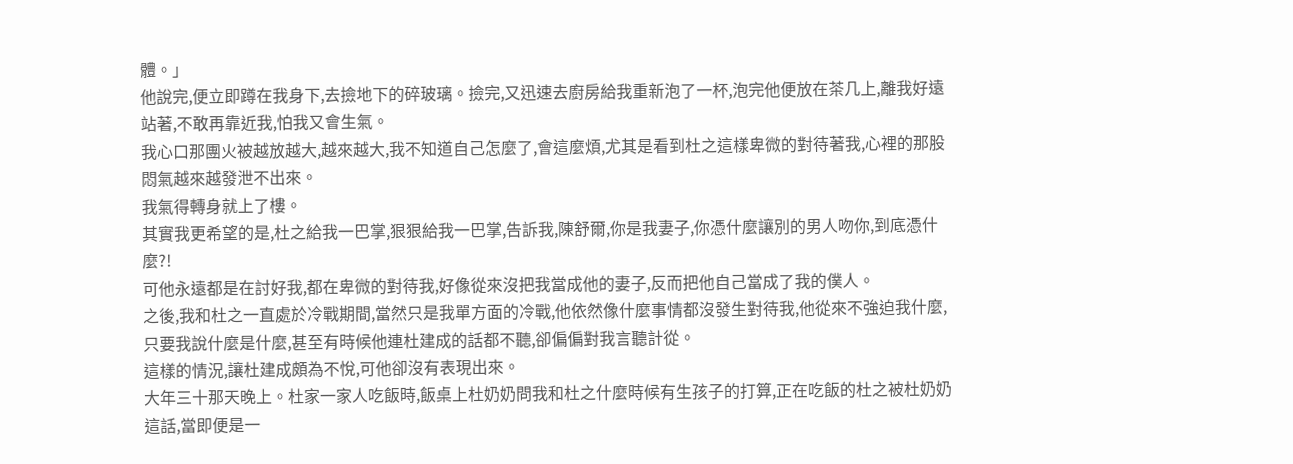體。」
他說完,便立即蹲在我身下,去撿地下的碎玻璃。撿完,又迅速去廚房給我重新泡了一杯,泡完他便放在茶几上,離我好遠站著,不敢再靠近我,怕我又會生氣。
我心口那團火被越放越大,越來越大,我不知道自己怎麼了,會這麼煩,尤其是看到杜之這樣卑微的對待著我,心裡的那股悶氣越來越發泄不出來。
我氣得轉身就上了樓。
其實我更希望的是,杜之給我一巴掌,狠狠給我一巴掌,告訴我,陳舒爾,你是我妻子,你憑什麼讓別的男人吻你,到底憑什麼?!
可他永遠都是在討好我,都在卑微的對待我,好像從來沒把我當成他的妻子,反而把他自己當成了我的僕人。
之後,我和杜之一直處於冷戰期間,當然只是我單方面的冷戰,他依然像什麼事情都沒發生對待我,他從來不強迫我什麼,只要我說什麼是什麼,甚至有時候他連杜建成的話都不聽,卻偏偏對我言聽計從。
這樣的情況,讓杜建成頗為不悅,可他卻沒有表現出來。
大年三十那天晚上。杜家一家人吃飯時,飯桌上杜奶奶問我和杜之什麼時候有生孩子的打算,正在吃飯的杜之被杜奶奶這話,當即便是一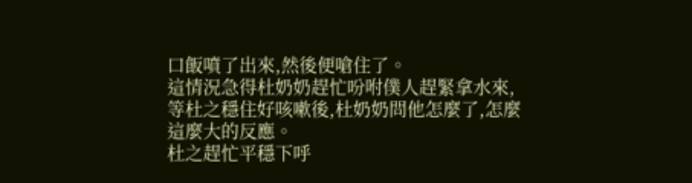口飯噴了出來,然後便嗆住了。
這情況急得杜奶奶趕忙吩咐僕人趕緊拿水來,等杜之穩住好咳嗽後,杜奶奶問他怎麼了,怎麼這麼大的反應。
杜之趕忙平穩下呼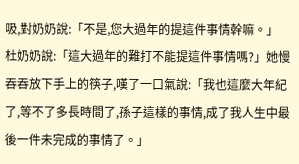吸,對奶奶說:「不是,您大過年的提這件事情幹嘛。」
杜奶奶說:「這大過年的難打不能提這件事情嗎?」她慢吞吞放下手上的筷子,嘆了一口氣說:「我也這麼大年紀了,等不了多長時間了,孫子這樣的事情,成了我人生中最後一件未完成的事情了。」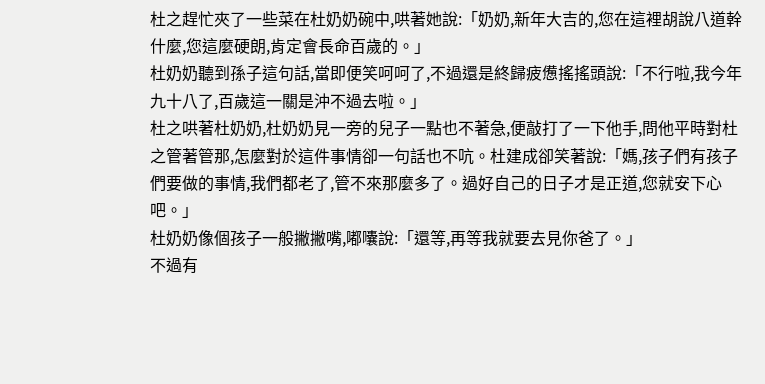杜之趕忙夾了一些菜在杜奶奶碗中,哄著她說:「奶奶,新年大吉的,您在這裡胡說八道幹什麼,您這麼硬朗,肯定會長命百歲的。」
杜奶奶聽到孫子這句話,當即便笑呵呵了,不過還是終歸疲憊搖搖頭說:「不行啦,我今年九十八了,百歲這一關是沖不過去啦。」
杜之哄著杜奶奶,杜奶奶見一旁的兒子一點也不著急,便敲打了一下他手,問他平時對杜之管著管那,怎麼對於這件事情卻一句話也不吭。杜建成卻笑著說:「媽,孩子們有孩子們要做的事情,我們都老了,管不來那麼多了。過好自己的日子才是正道,您就安下心吧。」
杜奶奶像個孩子一般撇撇嘴,嘟囔說:「還等,再等我就要去見你爸了。」
不過有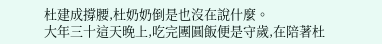杜建成撐腰,杜奶奶倒是也沒在說什麼。
大年三十這天晚上,吃完團圓飯便是守歲,在陪著杜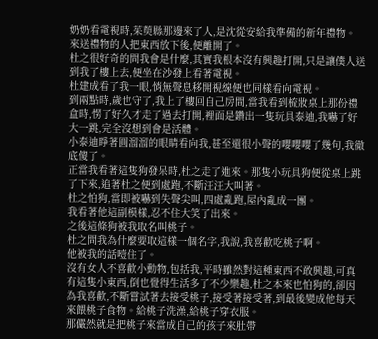奶奶看電視時,茱萸縣那邊來了人,是沈從安給我準備的新年禮物。
來送禮物的人把東西放下後,便離開了。
杜之很好奇的問我會是什麼,其實我根本沒有興趣打開,只是讓僕人送到我了樓上去,便坐在沙發上看著電視。
杜建成看了我一眼,悄無聲息移開視線便也同樣看向電視。
到兩點時,歲也守了,我上了樓回自己房間,當我看到梳妝桌上那份禮盒時,愣了好久才走了過去打開,裡面是鑽出一隻玩具泰迪,我嚇了好大一跳,完全沒想到會是活體。
小泰迪睜著圓溜溜的眼睛看向我,甚至還很小聲的嚶嚶嚶了幾句,我徹底傻了。
正當我看著這隻狗發呆時,杜之走了進來。那隻小玩具狗便從桌上跳了下來,追著杜之便到處跑,不斷汪汪大叫著。
杜之怕狗,當即被嚇到失聲尖叫,四處亂跑,屋內亂成一團。
我看著他這副模樣,忍不住大笑了出來。
之後這條狗被我取名叫桃子。
杜之問我為什麼要取這樣一個名字,我說,我喜歡吃桃子啊。
他被我的話噎住了。
沒有女人不喜歡小動物,包括我,平時雖然對這種東西不敢興趣,可真有這隻小東西,倒也覺得生活多了不少樂趣,杜之本來也怕狗的,卻因為我喜歡,不斷嘗試著去接受桃子,接受著接受著,到最後變成他每天來餵桃子食物。給桃子洗澡,給桃子穿衣服。
那儼然就是把桃子來當成自己的孩子來肚帶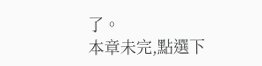了。
本章未完,點選下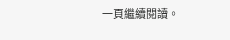一頁繼續閱讀。